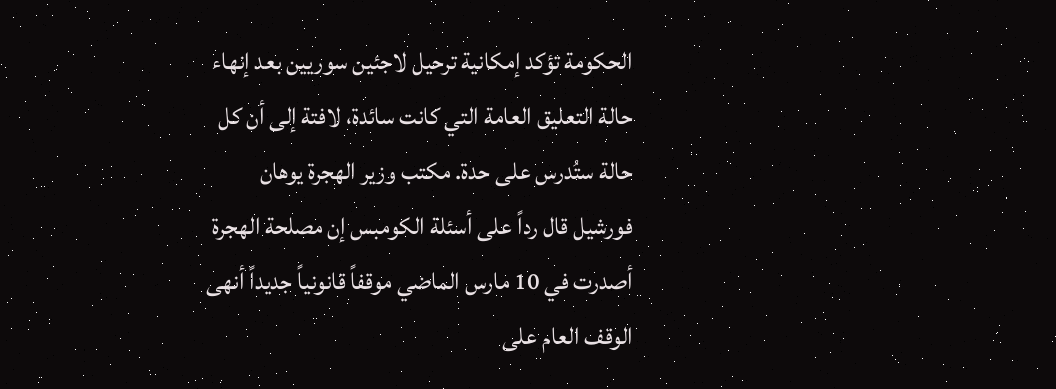الحكومة تؤكد إمكانية ترحيل لاجئين سوريين بعد إنهاء حالة التعليق العامة التي كانت سائدة، لافتة إلى أن كل حالة ستُدرس على حدة. مكتب وزير الهجرة يوهان فورشيل قال رداً على أسئلة الكومبس إن مصلحة الهجرة أصدرت في 10 مارس الماضي موقفاً قانونياً جديداً أنهى الوقف العام على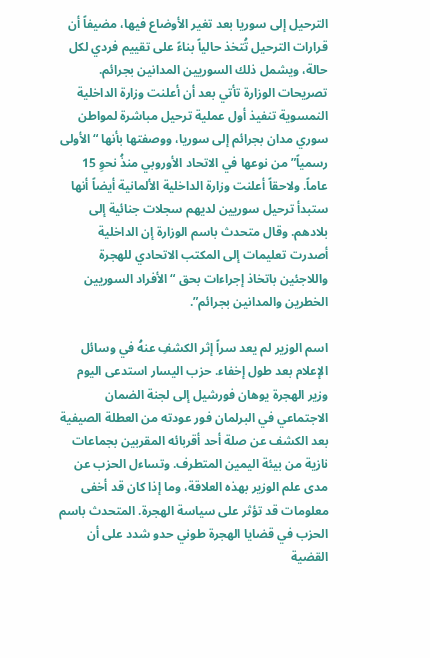الترحيل إلى سوريا بعد تغير الأوضاع فيها، مضيفاً أن قرارات الترحيل تُتخذ حالياً بناءً على تقييم فردي لكل حالة، ويشمل ذلك السوريين المدانين بجرائم. تصريحات الوزارة تأتي بعد أن أعلنت وزارة الداخلية النمسوية تنفيذ أول عملية ترحيل مباشرة لمواطن سوري مدان بجرائم إلى سوريا، ووصفتها بأنها “الأولى رسمياً” من نوعها في الاتحاد الأوروبي منذُ نحوِ 15 عاماً. ولاحقاً أعلنت وزارة الداخلية الألمانية أيضاً أنها ستبدأ ترحيل سوريين لديهم سجلات جنائية إلى بلادهم. وقال متحدث باسم الوزارة إن الداخلية أصدرت تعليمات إلى المكتب الاتحادي للهجرة واللاجئين باتخاذ إجراءات بحق “الأفراد السوريين الخطرين والمدانين بجرائم”.

اسم الوزير لم يعد سراً إثر الكشفِ عنهُ في وسائل الإعلام بعد طول إخفاء. حزب اليسار استدعى اليوم وزير الهجرة يوهان فورشيل إلى لجنة الضمان الاجتماعي في البرلمان فور عودته من العطلة الصيفية بعد الكشف عن صلة أحد أقربائه المقربين بجماعات نازية من بيئة اليمين المتطرف. وتساءل الحزب عن مدى علم الوزير بهذه العلاقة، وما إذا كان قد أخفى معلومات قد تؤثر على سياسة الهجرة. المتحدث باسم الحزب في قضايا الهجرة طوني حدو شدد على أن القضية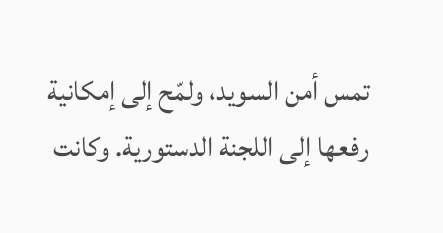تمس أمن السويد، ولمّح إلى إمكانية رفعها إلى اللجنة الدستورية. وكانت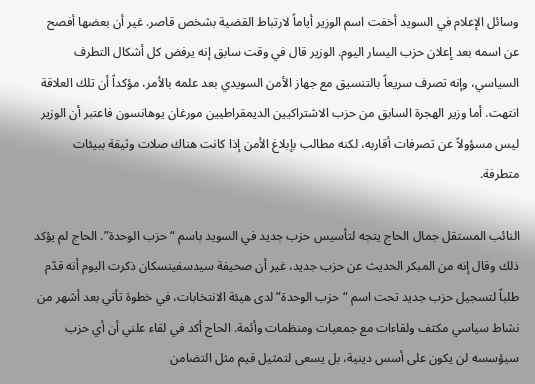وسائل الإعلام في السويد أخفت اسم الوزير أياماً لارتباط القضية بشخص قاصر. غير أن بعضها أفصح عن اسمه بعد إعلان حزب اليسار اليوم. الوزير قال في وقت سابق إنه يرفض كل أشكال التطرف السياسي، وإنه تصرف سريعاً بالتنسيق مع جهاز الأمن السويدي بعد علمه بالأمر، مؤكداً أن تلك العلاقة انتهت. أما وزير الهجرة السابق من حزب الاشتراكيين الديمقراطيين مورغان يوهانسون فاعتبر أن الوزير ليس مسؤولاً عن تصرفات أقاربه، لكنه مطالب بإبلاغ الأمن إذا كانت هناك صلات وثيقة ببيئات متطرفة.

النائب المستقل جمال الحاج يتجه لتأسيس حزب جديد في السويد باسم “حزب الوحدة”. الحاج لم يؤكد ذلك وقال إنه من المبكر الحديث عن حزب جديد، غير أن صحيفة سيدسفينسكان ذكرت اليوم أنه قدّم طلباً لتسجيل حزب جديد تحت اسم “حزب الوحدة” لدى هيئة الانتخابات، في خطوة تأتي بعد أشهر من نشاط سياسي مكثف ولقاءات مع جمعيات ومنظمات وأئمة. الحاج أكد في لقاء علني أن أي حزب سيؤسسه لن يكون على أسس دينية، بل يسعى لتمثيل قيم مثل التضامن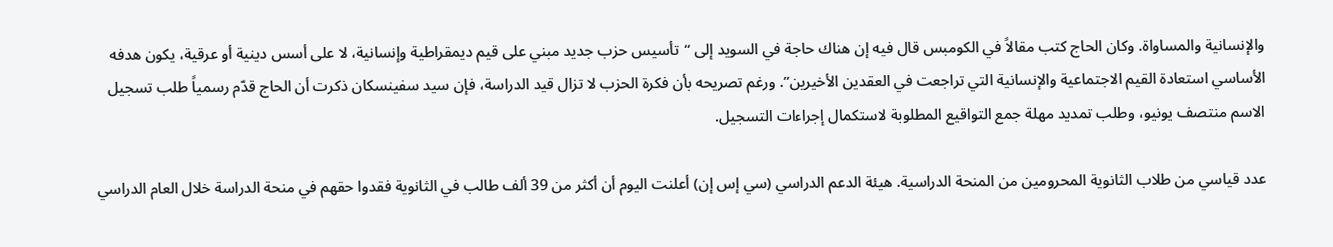والإنسانية والمساواة. وكان الحاج كتب مقالاً في الكومبس قال فيه إن هناك حاجة في السويد إلى “تأسيس حزب جديد مبني على قيم ديمقراطية وإنسانية، لا على أسس دينية أو عرقية، يكون هدفه الأساسي استعادة القيم الاجتماعية والإنسانية التي تراجعت في العقدين الأخيرين”. ورغم تصريحه بأن فكرة الحزب لا تزال قيد الدراسة، فإن سيد سفينسكان ذكرت أن الحاج قدّم رسمياً طلب تسجيل الاسم منتصف يونيو، وطلب تمديد مهلة جمع التواقيع المطلوبة لاستكمال إجراءات التسجيل.

عدد قياسي من طلاب الثانوية المحرومين من المنحة الدراسية. هيئة الدعم الدراسي (سي إس إن) أعلنت اليوم أن أكثر من 39 ألف طالب في الثانوية فقدوا حقهم في منحة الدراسة خلال العام الدراسي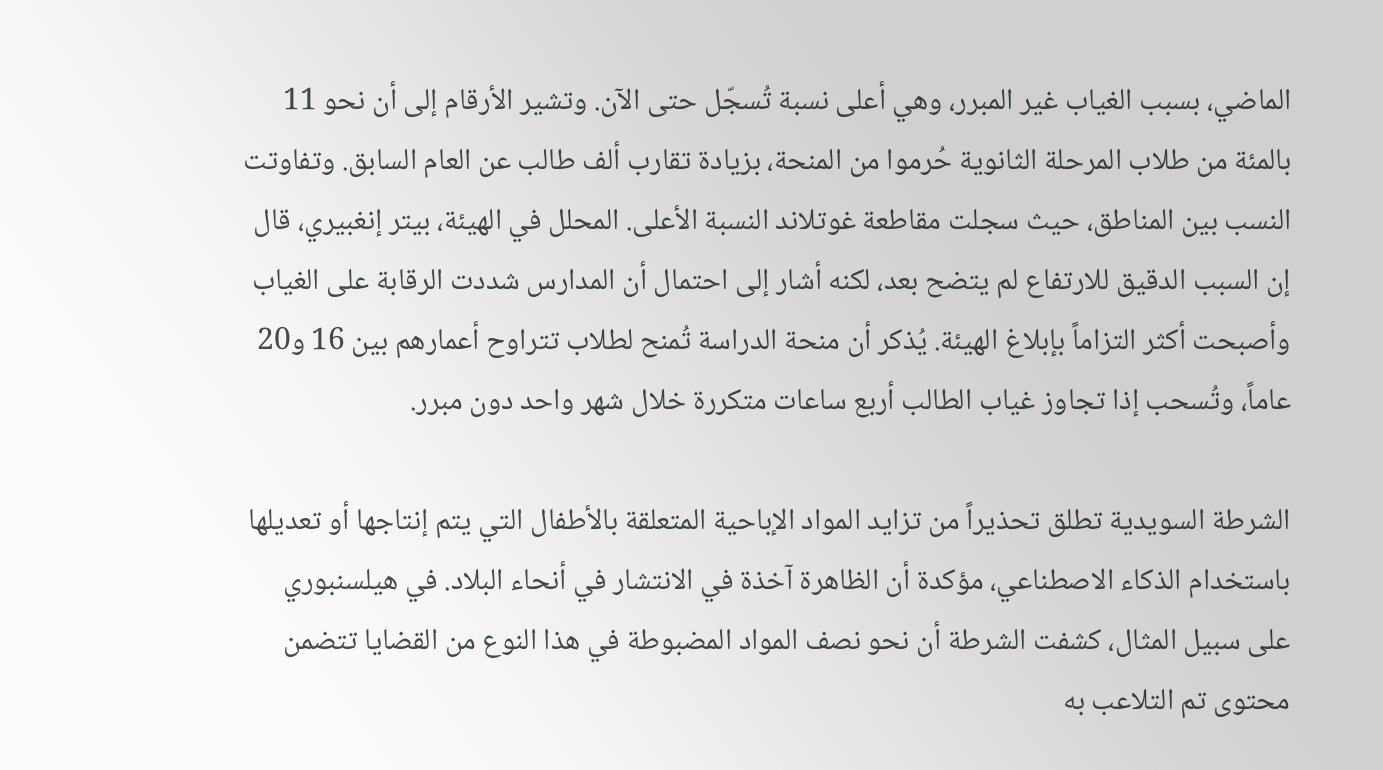الماضي، بسبب الغياب غير المبرر، وهي أعلى نسبة تُسجّل حتى الآن. وتشير الأرقام إلى أن نحو 11 بالمئة من طلاب المرحلة الثانوية حُرموا من المنحة، بزيادة تقارب ألف طالب عن العام السابق. وتفاوتت النسب بين المناطق، حيث سجلت مقاطعة غوتلاند النسبة الأعلى. المحلل في الهيئة، بيتر إنغبيري، قال إن السبب الدقيق للارتفاع لم يتضح بعد، لكنه أشار إلى احتمال أن المدارس شددت الرقابة على الغياب وأصبحت أكثر التزاماً بإبلاغ الهيئة. يُذكر أن منحة الدراسة تُمنح لطلاب تتراوح أعمارهم بين 16 و20 عاماً، وتُسحب إذا تجاوز غياب الطالب أربع ساعات متكررة خلال شهر واحد دون مبرر.

الشرطة السويدية تطلق تحذيراً من تزايد المواد الإباحية المتعلقة بالأطفال التي يتم إنتاجها أو تعديلها باستخدام الذكاء الاصطناعي، مؤكدة أن الظاهرة آخذة في الانتشار في أنحاء البلاد. في هيلسنبوري على سبيل المثال، كشفت الشرطة أن نحو نصف المواد المضبوطة في هذا النوع من القضايا تتضمن محتوى تم التلاعب به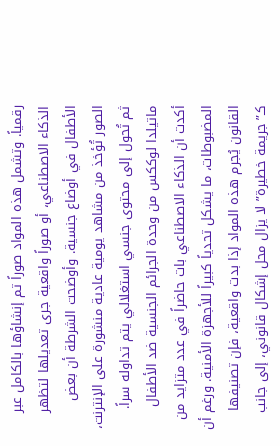رقمياً. وتشمل هذه المواد صوراً تم إنشاؤها بالكامل عبر الذكاء الاصطناعي، أو صوراً واقعية جرى تعديلها لتظهر الأطفال في أوضاع جنسية. وأوضحت الشرطة أن بعض الصور تُؤخذ من مشاهد يومية عادية منشورة على الإنترنت، ثم تُحول إلى محتوى جنسي استغلالي يتم تداوله سراً. ماتيلدا لوككس من وحدة الجرائم الجنسية ضد الأطفال أكدت أن الذكاء الاصطناعي بات حاضراً في عدد متزايد من المضبوطات، ما يشكل تحدياً كبيراً للأجهزة الأمنية. ورغم أن القانون يُجرم هذه المواد إذا بدت واقعية، فإن تصنيفها كـ”جريمة خطيرة” لا يزال محل إشكال قانوني، إلى جانب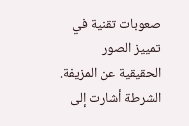صعوبات تقنية في تمييز الصور الحقيقية عن المزيفة. الشرطة أشارت إلى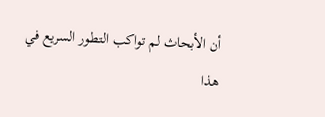أن الأبحاث لم تواكب التطور السريع في هذا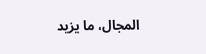المجال، ما يزيد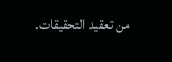من تعقيد التحقيقات.